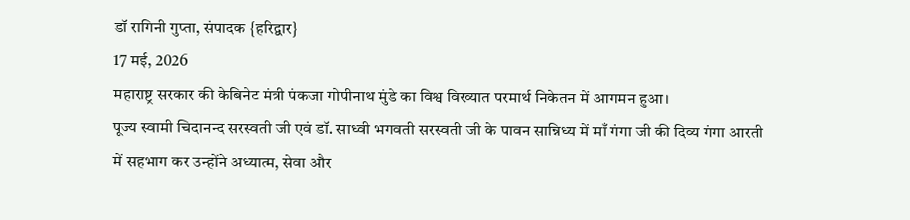डॉ रागिनी गुप्ता, संपादक {हरिद्वार}
17 मई, 2026
महाराष्ट्र सरकार की केबिनेट मंत्री पंकजा गोपीनाथ मुंडे का विश्व विख्यात परमार्थ निकेतन में आगमन हुआ।
पूज्य स्वामी चिदानन्द सरस्वती जी एवं डॉ. साध्वी भगवती सरस्वती जी के पावन सान्निध्य में माँ गंगा जी की दिव्य गंगा आरती में सहभाग कर उन्होंने अध्यात्म, सेवा और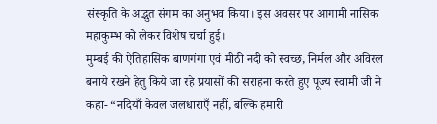संस्कृति के अद्भुत संगम का अनुभव किया। इस अवसर पर आगामी नासिक महाकुम्भ को लेकर विशेष चर्चा हुई।
मुम्बई की ऐतिहासिक बाणगंगा एवं मीठी नदी को स्वच्छ, निर्मल और अविरल बनाये रखने हेतु किये जा रहे प्रयासों की सराहना करते हुए पूज्य स्वामी जी ने कहा- “नदियाँ केवल जलधाराएँ नहीं, बल्कि हमारी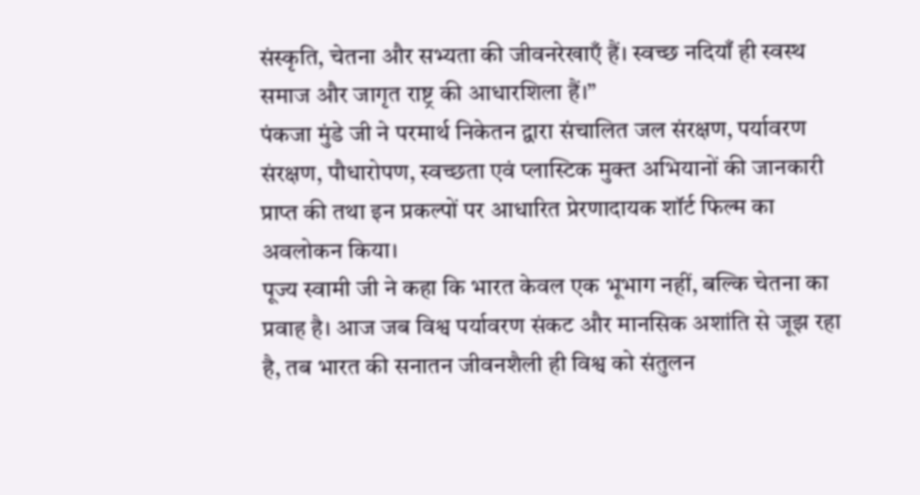संस्कृति, चेतना और सभ्यता की जीवनरेखाएँ हैं। स्वच्छ नदियाँ ही स्वस्थ समाज और जागृत राष्ट्र की आधारशिला हैं।”
पंकजा मुंडे जी ने परमार्थ निकेतन द्वारा संचालित जल संरक्षण, पर्यावरण संरक्षण, पौधारोपण, स्वच्छता एवं प्लास्टिक मुक्त अभियानों की जानकारी प्राप्त की तथा इन प्रकल्पों पर आधारित प्रेरणादायक शॉर्ट फिल्म का अवलोकन किया।
पूज्य स्वामी जी ने कहा कि भारत केवल एक भूभाग नहीं, बल्कि चेतना का प्रवाह है। आज जब विश्व पर्यावरण संकट और मानसिक अशांति से जूझ रहा है, तब भारत की सनातन जीवनशैली ही विश्व को संतुलन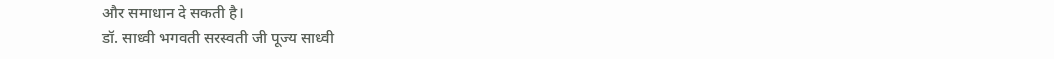और समाधान दे सकती है।
डॉ. साध्वी भगवती सरस्वती जी पूज्य साध्वी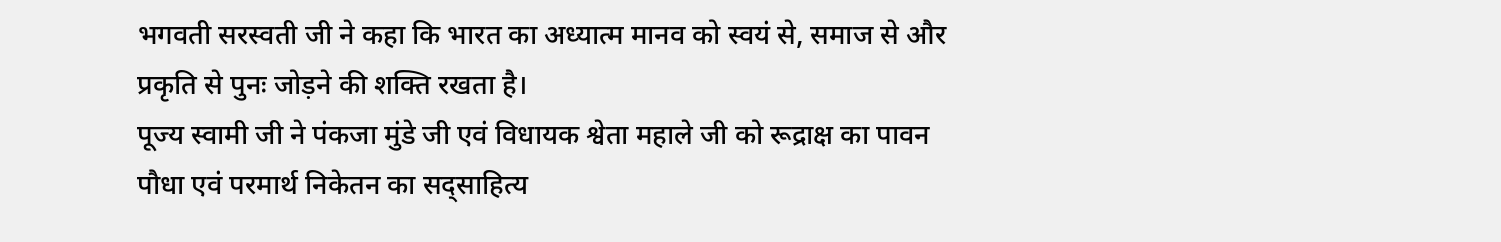भगवती सरस्वती जी ने कहा कि भारत का अध्यात्म मानव को स्वयं से, समाज से और प्रकृति से पुनः जोड़ने की शक्ति रखता है।
पूज्य स्वामी जी ने पंकजा मुंडे जी एवं विधायक श्वेता महाले जी को रूद्राक्ष का पावन पौधा एवं परमार्थ निकेतन का सद्साहित्य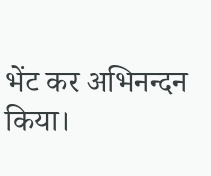भेंट कर अभिनन्दन किया।